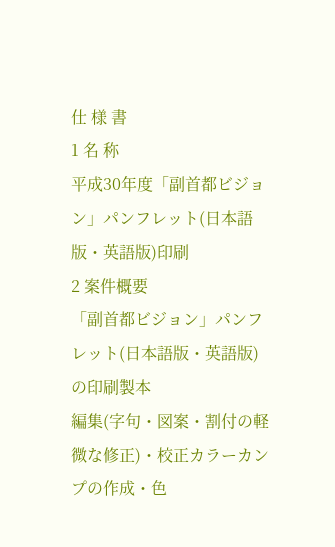仕 様 書
1 名 称
平成30年度「副首都ビジョン」パンフレット(日本語版・英語版)印刷
2 案件概要
「副首都ビジョン」パンフレット(日本語版・英語版)の印刷製本
編集(字句・図案・割付の軽微な修正)・校正カラーカンプの作成・色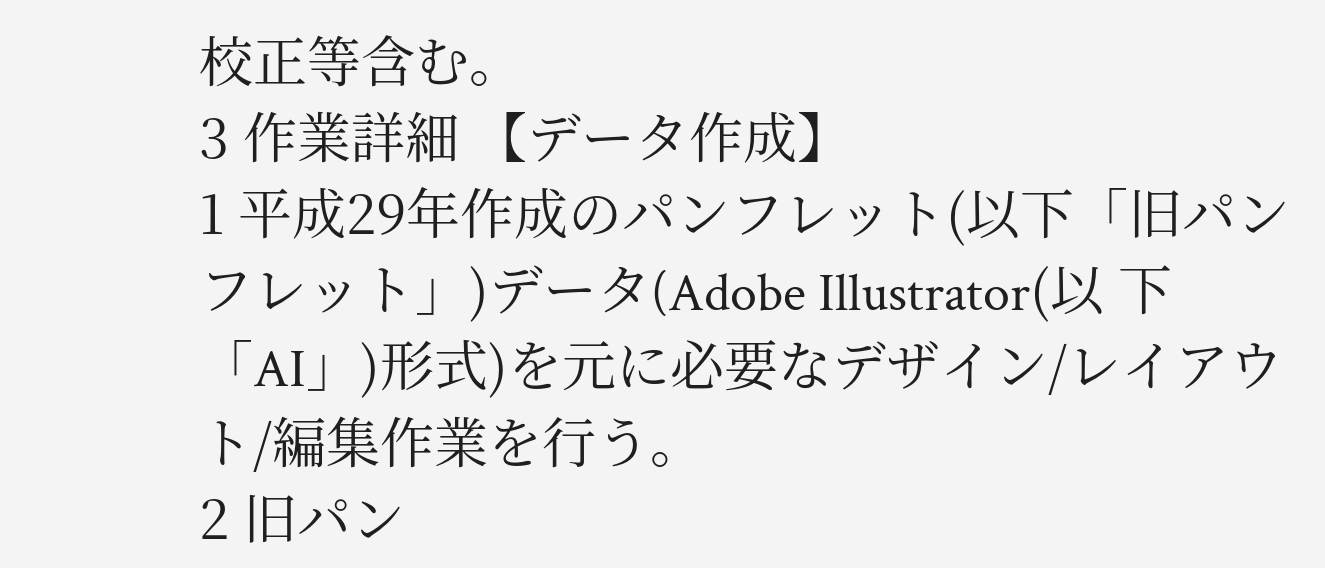校正等含む。
3 作業詳細 【データ作成】
1 平成29年作成のパンフレット(以下「旧パンフレット」)データ(Adobe Illustrator(以 下「AI」)形式)を元に必要なデザイン/レイアウト/編集作業を行う。
2 旧パン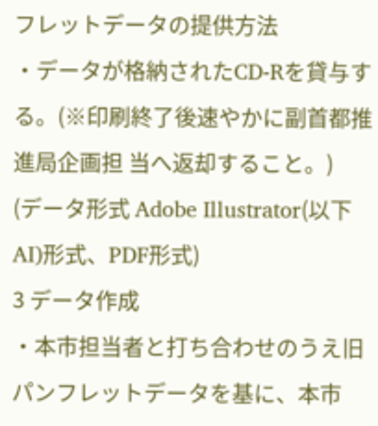フレットデータの提供方法
・データが格納されたCD-Rを貸与する。(※印刷終了後速やかに副首都推進局企画担 当へ返却すること。)
(データ形式 Adobe Illustrator(以下AI)形式、PDF形式)
3 データ作成
・本市担当者と打ち合わせのうえ旧パンフレットデータを基に、本市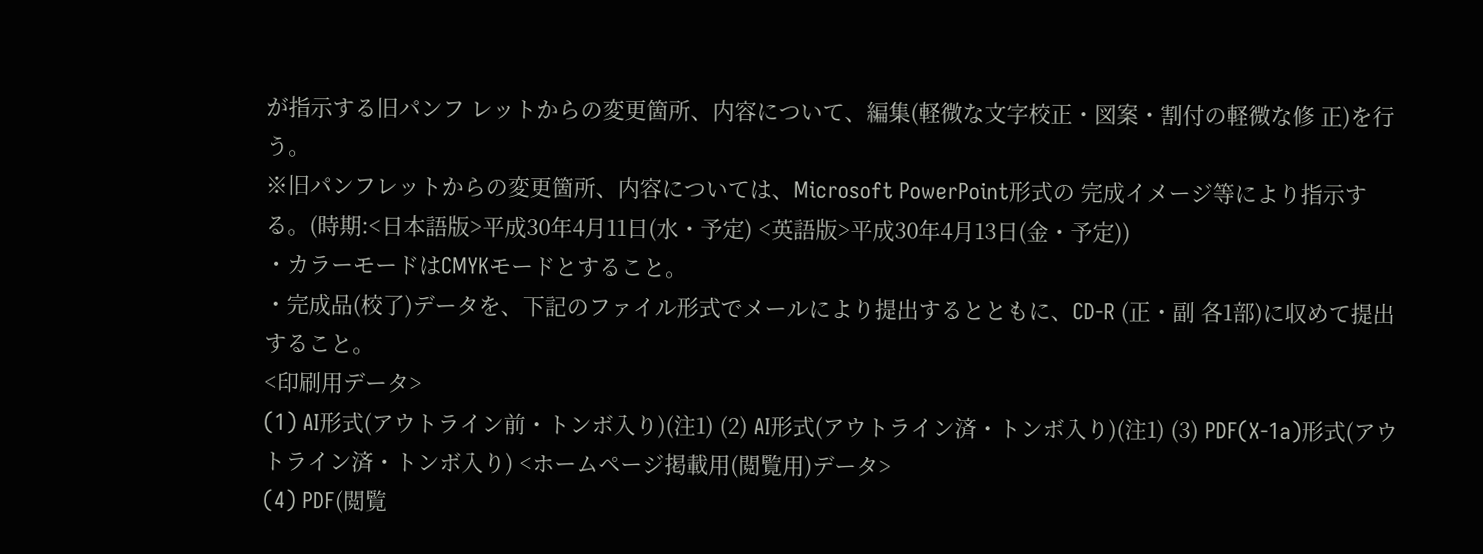が指示する旧パンフ レットからの変更箇所、内容について、編集(軽微な文字校正・図案・割付の軽微な修 正)を行う。
※旧パンフレットからの変更箇所、内容については、Microsoft PowerPoint形式の 完成イメージ等により指示する。(時期:<日本語版>平成30年4月11日(水・予定) <英語版>平成30年4月13日(金・予定))
・カラーモードはCMYKモードとすること。
・完成品(校了)データを、下記のファイル形式でメールにより提出するとともに、CD-R (正・副 各1部)に収めて提出すること。
<印刷用データ>
(1) AI形式(アウトライン前・トンボ入り)(注1) (2) AI形式(アウトライン済・トンボ入り)(注1) (3) PDF(X-1a)形式(アウトライン済・トンボ入り) <ホームページ掲載用(閲覧用)データ>
(4) PDF(閲覧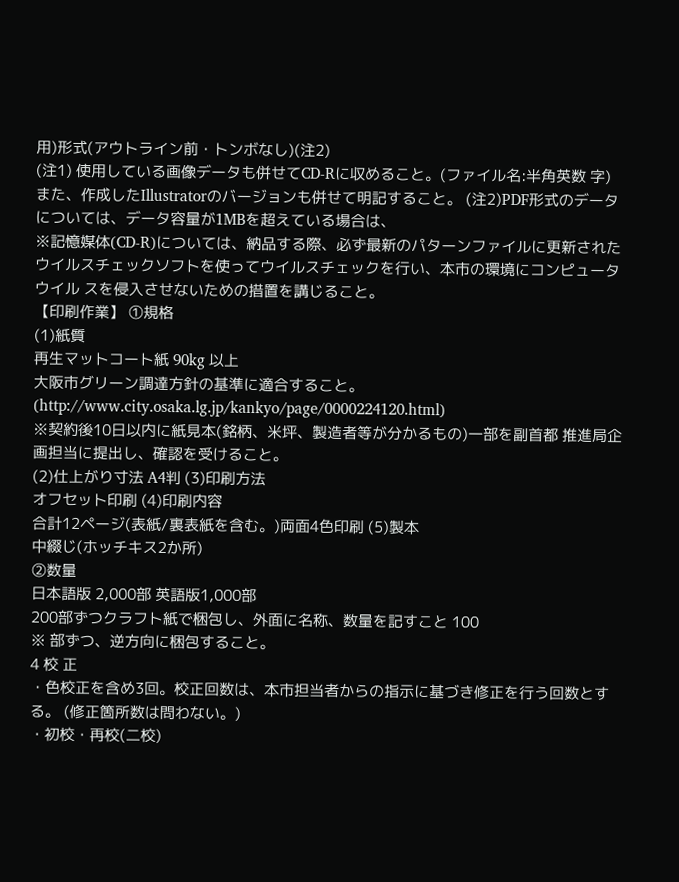用)形式(アウトライン前・トンボなし)(注2)
(注1) 使用している画像データも併せてCD-Rに収めること。(ファイル名:半角英数 字)
また、作成したIllustratorのバージョンも併せて明記すること。 (注2)PDF形式のデータについては、データ容量が1MBを超えている場合は、
※記憶媒体(CD-R)については、納品する際、必ず最新のパターンファイルに更新された ウイルスチェックソフトを使ってウイルスチェックを行い、本市の環境にコンピュータウイル スを侵入させないための措置を講じること。
【印刷作業】 ①規格
(1)紙質
再生マットコート紙 90kg 以上
大阪市グリーン調達方針の基準に適合すること。
(http://www.city.osaka.lg.jp/kankyo/page/0000224120.html)
※契約後10日以内に紙見本(銘柄、米坪、製造者等が分かるもの)一部を副首都 推進局企画担当に提出し、確認を受けること。
(2)仕上がり寸法 A4判 (3)印刷方法
オフセット印刷 (4)印刷内容
合計12ページ(表紙/裏表紙を含む。)両面4色印刷 (5)製本
中綴じ(ホッチキス2か所)
②数量
日本語版 2,000部 英語版1,000部
200部ずつクラフト紙で梱包し、外面に名称、数量を記すこと 100
※ 部ずつ、逆方向に梱包すること。
4 校 正
・色校正を含め3回。校正回数は、本市担当者からの指示に基づき修正を行う回数とする。 (修正箇所数は問わない。)
・初校・再校(二校)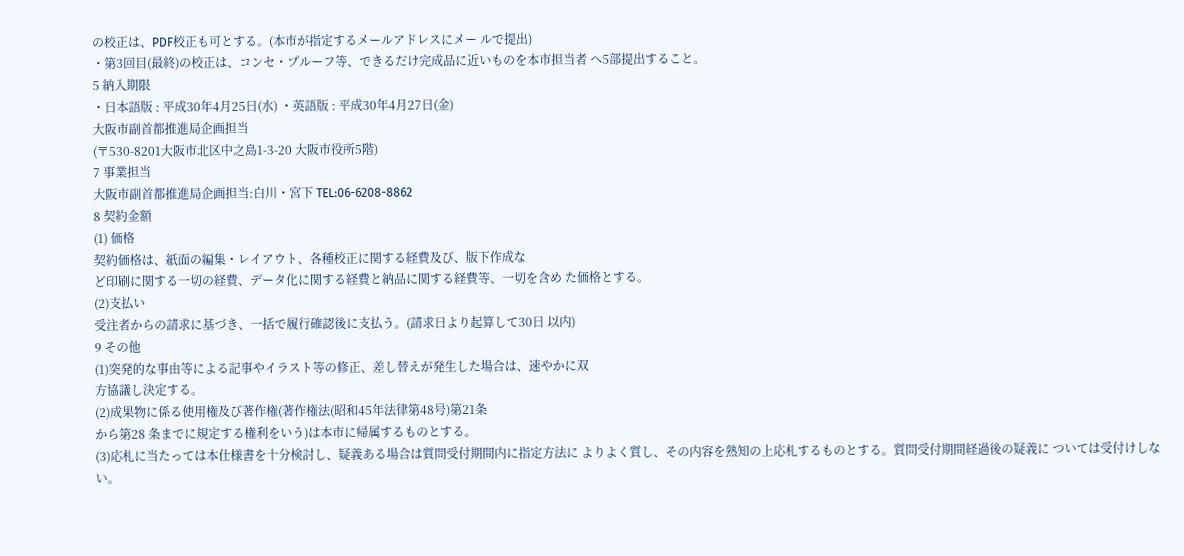の校正は、PDF校正も可とする。(本市が指定するメールアドレスにメー ルで提出)
・第3回目(最終)の校正は、コンセ・プルーフ等、できるだけ完成品に近いものを本市担当者 へ5部提出すること。
5 納入期限
・日本語版 : 平成30年4月25日(水) ・英語版 : 平成30年4月27日(金)
大阪市副首都推進局企画担当
(〒530-8201大阪市北区中之島1-3-20 大阪市役所5階)
7 事業担当
大阪市副首都推進局企画担当:白川・宮下 TEL:06-6208-8862
8 契約金額
(1) 価格
契約価格は、紙面の編集・レイアウト、各種校正に関する経費及び、版下作成な
ど印刷に関する一切の経費、データ化に関する経費と納品に関する経費等、一切を含め た価格とする。
(2)支払い
受注者からの請求に基づき、一括で履行確認後に支払う。(請求日より起算して30日 以内)
9 その他
(1)突発的な事由等による記事やイラスト等の修正、差し替えが発生した場合は、速やかに双
方協議し決定する。
(2)成果物に係る使用権及び著作権(著作権法(昭和45年法律第48号)第21条
から第28 条までに規定する権利をいう)は本市に帰属するものとする。
(3)応札に当たっては本仕様書を十分検討し、疑義ある場合は質問受付期間内に指定方法に よりよく質し、その内容を熟知の上応札するものとする。質問受付期間経過後の疑義に ついては受付けしない。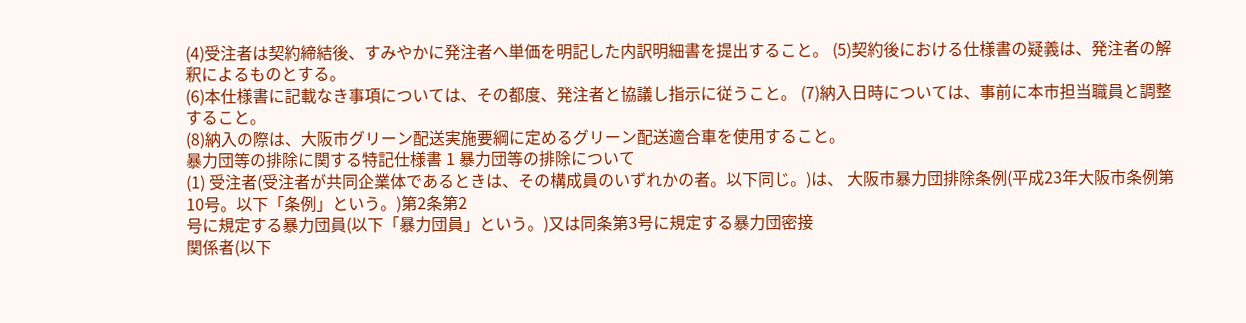(4)受注者は契約締結後、すみやかに発注者へ単価を明記した内訳明細書を提出すること。 (5)契約後における仕様書の疑義は、発注者の解釈によるものとする。
(6)本仕様書に記載なき事項については、その都度、発注者と協議し指示に従うこと。 (7)納入日時については、事前に本市担当職員と調整すること。
(8)納入の際は、大阪市グリーン配送実施要綱に定めるグリーン配送適合車を使用すること。
暴力団等の排除に関する特記仕様書 1 暴力団等の排除について
(1) 受注者(受注者が共同企業体であるときは、その構成員のいずれかの者。以下同じ。)は、 大阪市暴力団排除条例(平成23年大阪市条例第10号。以下「条例」という。)第2条第2
号に規定する暴力団員(以下「暴力団員」という。)又は同条第3号に規定する暴力団密接
関係者(以下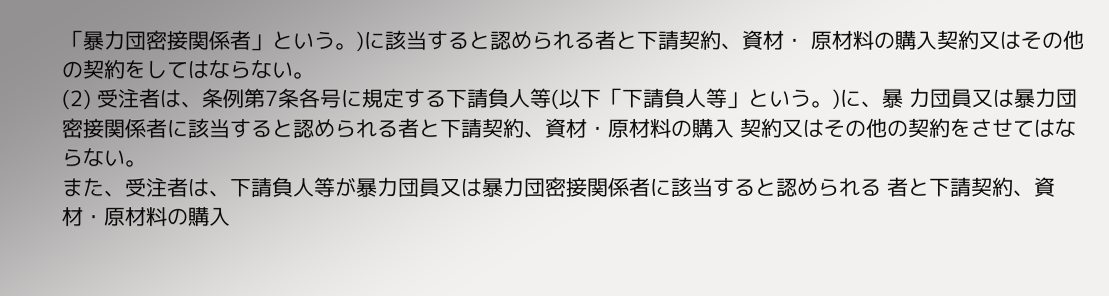「暴力団密接関係者」という。)に該当すると認められる者と下請契約、資材・ 原材料の購入契約又はその他の契約をしてはならない。
(2) 受注者は、条例第7条各号に規定する下請負人等(以下「下請負人等」という。)に、暴 力団員又は暴力団密接関係者に該当すると認められる者と下請契約、資材・原材料の購入 契約又はその他の契約をさせてはならない。
また、受注者は、下請負人等が暴力団員又は暴力団密接関係者に該当すると認められる 者と下請契約、資材・原材料の購入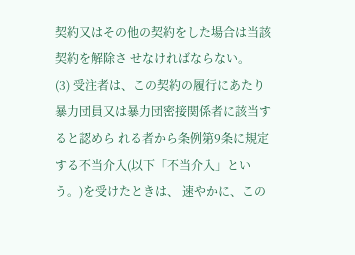契約又はその他の契約をした場合は当該契約を解除さ せなければならない。
(3) 受注者は、この契約の履行にあたり暴力団員又は暴力団密接関係者に該当すると認めら れる者から条例第9条に規定する不当介入(以下「不当介入」という。)を受けたときは、 速やかに、この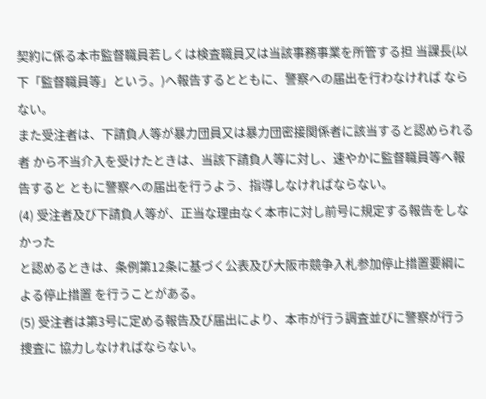契約に係る本市監督職員若しくは検査職員又は当該事務事業を所管する担 当課長(以下「監督職員等」という。)へ報告するとともに、警察への届出を行わなければ ならない。
また受注者は、下請負人等が暴力団員又は暴力団密接関係者に該当すると認められる者 から不当介入を受けたときは、当該下請負人等に対し、速やかに監督職員等へ報告すると ともに警察への届出を行うよう、指導しなければならない。
(4) 受注者及び下請負人等が、正当な理由なく本市に対し前号に規定する報告をしなかった
と認めるときは、条例第12条に基づく公表及び大阪市競争入札参加停止措置要綱による停止措置 を行うことがある。
(5) 受注者は第3号に定める報告及び届出により、本市が行う調査並びに警察が行う捜査に 協力しなければならない。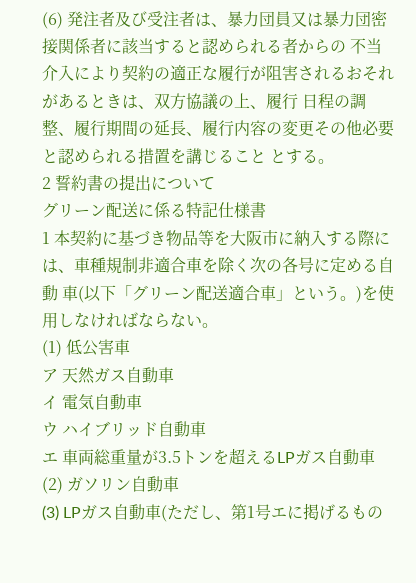(6) 発注者及び受注者は、暴力団員又は暴力団密接関係者に該当すると認められる者からの 不当介入により契約の適正な履行が阻害されるおそれがあるときは、双方協議の上、履行 日程の調整、履行期間の延長、履行内容の変更その他必要と認められる措置を講じること とする。
2 誓約書の提出について
グリーン配送に係る特記仕様書
1 本契約に基づき物品等を大阪市に納入する際には、車種規制非適合車を除く次の各号に定める自動 車(以下「グリーン配送適合車」という。)を使用しなければならない。
(1) 低公害車
ア 天然ガス自動車
イ 電気自動車
ウ ハイブリッド自動車
エ 車両総重量が3.5トンを超えるLPガス自動車
(2) ガソリン自動車
(3) LPガス自動車(ただし、第1号エに掲げるもの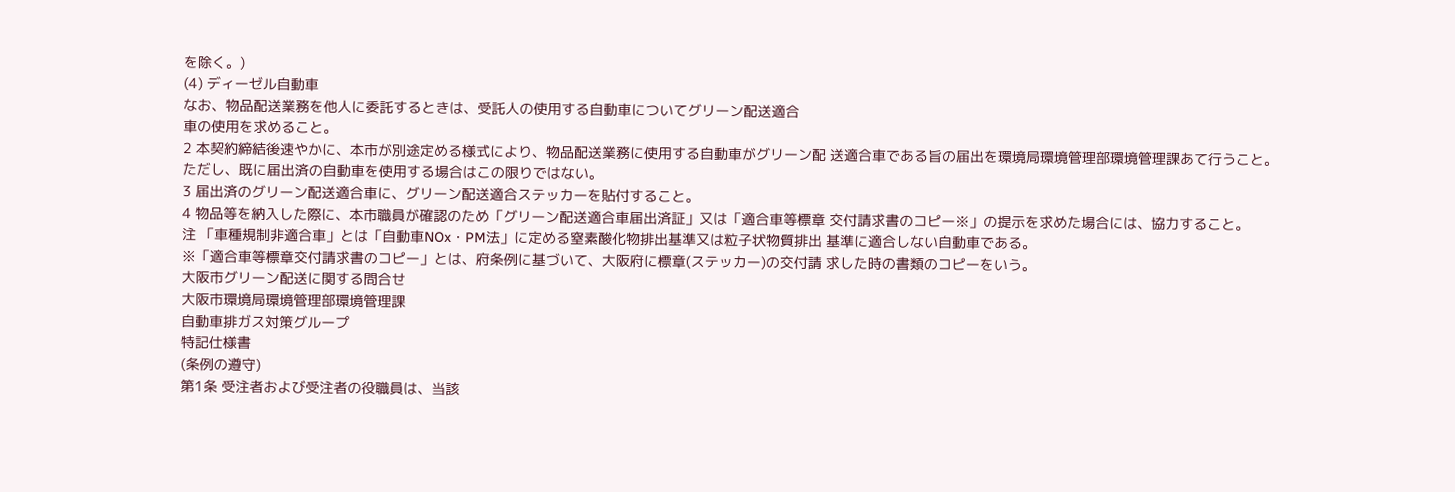を除く。)
(4) ディーゼル自動車
なお、物品配送業務を他人に委託するときは、受託人の使用する自動車についてグリーン配送適合
車の使用を求めること。
2 本契約締結後速やかに、本市が別途定める様式により、物品配送業務に使用する自動車がグリーン配 送適合車である旨の届出を環境局環境管理部環境管理課あて行うこと。
ただし、既に届出済の自動車を使用する場合はこの限りではない。
3 届出済のグリーン配送適合車に、グリーン配送適合ステッカーを貼付すること。
4 物品等を納入した際に、本市職員が確認のため「グリーン配送適合車届出済証」又は「適合車等標章 交付請求書のコピー※」の提示を求めた場合には、協力すること。
注 「車種規制非適合車」とは「自動車NOx・PM法」に定める窒素酸化物排出基準又は粒子状物質排出 基準に適合しない自動車である。
※「適合車等標章交付請求書のコピー」とは、府条例に基づいて、大阪府に標章(ステッカー)の交付請 求した時の書類のコピーをいう。
大阪市グリーン配送に関する問合せ
大阪市環境局環境管理部環境管理課
自動車排ガス対策グループ
特記仕様書
(条例の遵守)
第1条 受注者および受注者の役職員は、当該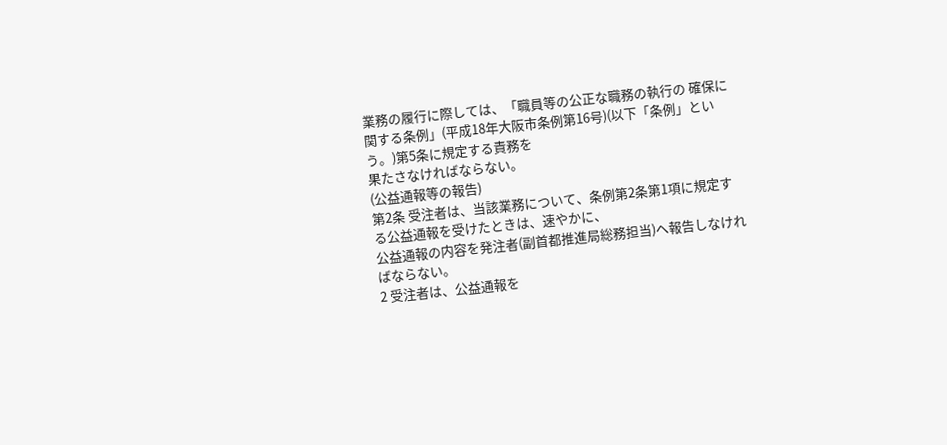業務の履行に際しては、「職員等の公正な職務の執行の 確保に関する条例」(平成18年大阪市条例第16号)(以下「条例」という。)第5条に規定する責務を
果たさなければならない。
(公益通報等の報告)
第2条 受注者は、当該業務について、条例第2条第1項に規定する公益通報を受けたときは、速やかに、
公益通報の内容を発注者(副首都推進局総務担当)へ報告しなければならない。
2 受注者は、公益通報を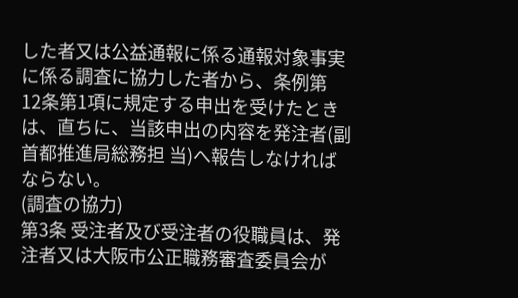した者又は公益通報に係る通報対象事実に係る調査に協力した者から、条例第
12条第1項に規定する申出を受けたときは、直ちに、当該申出の内容を発注者(副首都推進局総務担 当)へ報告しなければならない。
(調査の協力)
第3条 受注者及び受注者の役職員は、発注者又は大阪市公正職務審査委員会が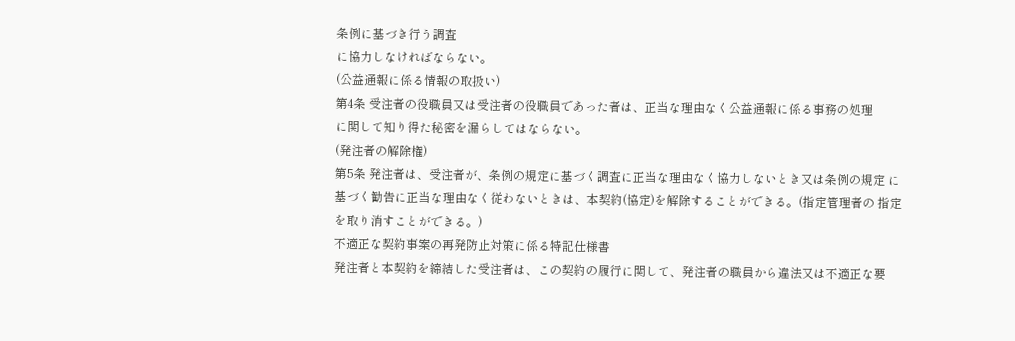条例に基づき行う調査
に協力しなければならない。
(公益通報に係る情報の取扱い)
第4条 受注者の役職員又は受注者の役職員であった者は、正当な理由なく公益通報に係る事務の処理
に関して知り得た秘密を漏らしてはならない。
(発注者の解除権)
第5条 発注者は、受注者が、条例の規定に基づく調査に正当な理由なく協力しないとき又は条例の規定 に基づく勧告に正当な理由なく従わないときは、本契約(協定)を解除することができる。(指定管理者の 指定を取り消すことができる。)
不適正な契約事案の再発防止対策に係る特記仕様書
発注者と本契約を締結した受注者は、この契約の履行に関して、発注者の職員から違法又は不適正な要